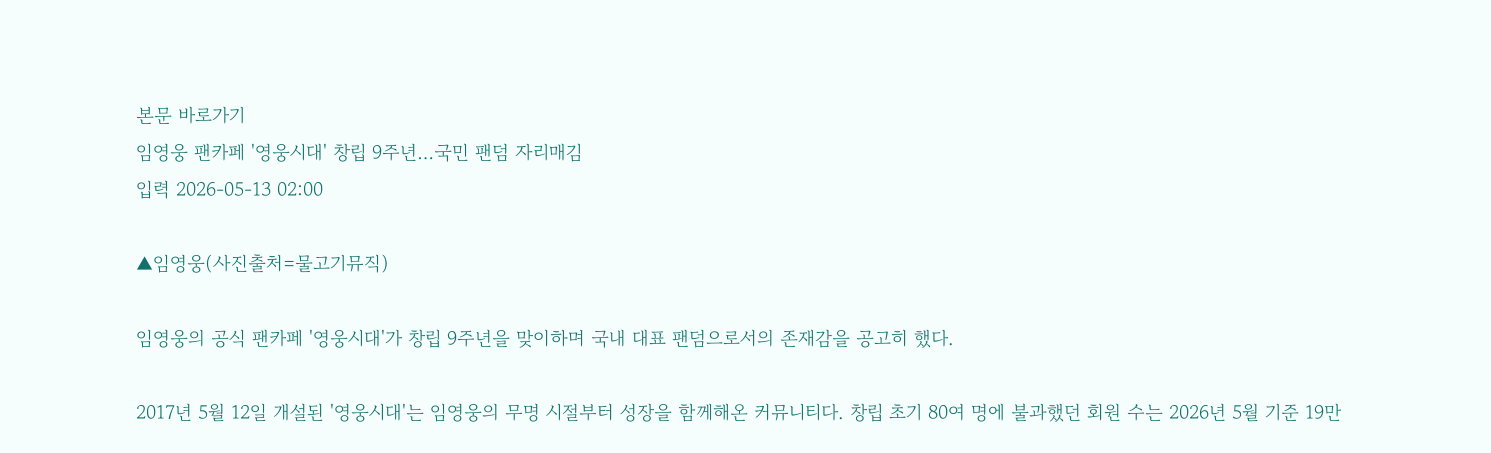본문 바로가기
임영웅 팬카페 '영웅시대' 창립 9주년…국민 팬덤 자리매김
입력 2026-05-13 02:00

▲임영웅(사진출처=물고기뮤직)

임영웅의 공식 팬카페 '영웅시대'가 창립 9주년을 맞이하며 국내 대표 팬덤으로서의 존재감을 공고히 했다.

2017년 5월 12일 개설된 '영웅시대'는 임영웅의 무명 시절부터 성장을 함께해온 커뮤니티다. 창립 초기 80여 명에 불과했던 회원 수는 2026년 5월 기준 19만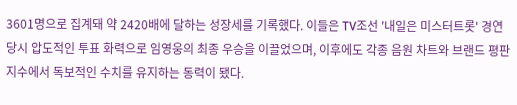3601명으로 집계돼 약 2420배에 달하는 성장세를 기록했다. 이들은 TV조선 '내일은 미스터트롯' 경연 당시 압도적인 투표 화력으로 임영웅의 최종 우승을 이끌었으며, 이후에도 각종 음원 차트와 브랜드 평판 지수에서 독보적인 수치를 유지하는 동력이 됐다.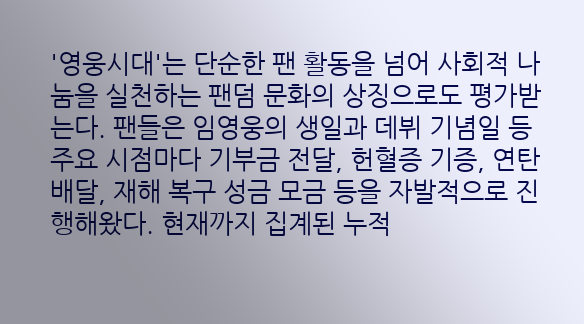'영웅시대'는 단순한 팬 활동을 넘어 사회적 나눔을 실천하는 팬덤 문화의 상징으로도 평가받는다. 팬들은 임영웅의 생일과 데뷔 기념일 등 주요 시점마다 기부금 전달, 헌혈증 기증, 연탄 배달, 재해 복구 성금 모금 등을 자발적으로 진행해왔다. 현재까지 집계된 누적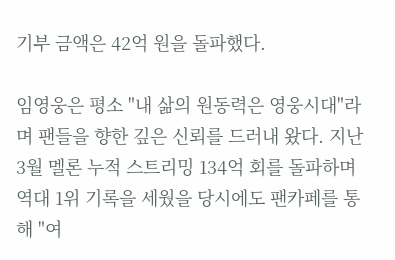기부 금액은 42억 원을 돌파했다.

임영웅은 평소 "내 삶의 원동력은 영웅시대"라며 팬들을 향한 깊은 신뢰를 드러내 왔다. 지난 3월 멜론 누적 스트리밍 134억 회를 돌파하며 역대 1위 기록을 세웠을 당시에도 팬카페를 통해 "여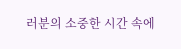러분의 소중한 시간 속에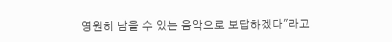영원히 남을 수 있는 음악으로 보답하겠다"라고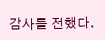감사를 전했다.